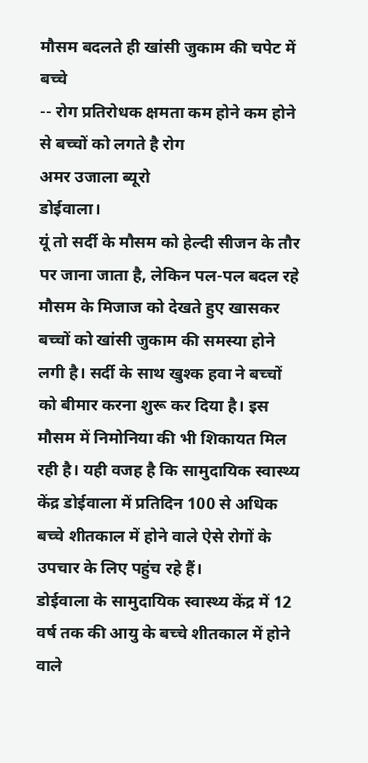मौसम बदलते ही खांसी जुकाम की चपेट में बच्चे
-- रोग प्रतिरोधक क्षमता कम होने कम होने से बच्चों को लगते है रोग
अमर उजाला ब्यूरो
डोईवाला।
यूं तो सर्दी के मौसम को हेल्दी सीजन के तौर पर जाना जाता है, लेकिन पल-पल बदल रहे मौसम के मिजाज को देखते हुए खासकर बच्चों को खांसी जुकाम की समस्या होने लगी है। सर्दी के साथ खुश्क हवा ने बच्चों को बीमार करना शुरू कर दिया है। इस मौसम में निमोनिया की भी शिकायत मिल रही है। यही वजह है कि सामुदायिक स्वास्थ्य केंद्र डोईवाला में प्रतिदिन 100 से अधिक बच्चे शीतकाल में होने वाले ऐसे रोगों के उपचार के लिए पहुंच रहे हैं।
डोईवाला के सामुदायिक स्वास्थ्य केंद्र में 12 वर्ष तक की आयु के बच्चे शीतकाल में होने वाले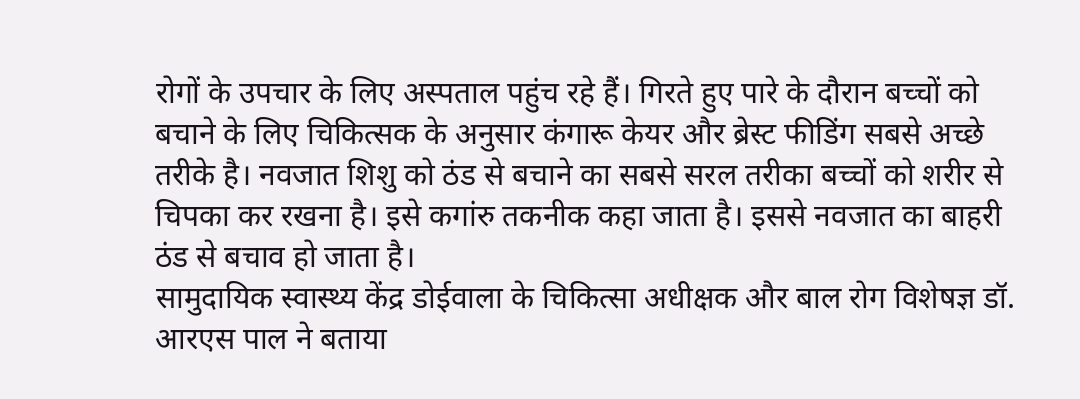रोगों के उपचार के लिए अस्पताल पहुंच रहे हैं। गिरते हुए पारे के दौरान बच्चों को बचाने के लिए चिकित्सक के अनुसार कंगारू केयर और ब्रेस्ट फीडिंग सबसे अच्छे तरीके है। नवजात शिशु को ठंड से बचाने का सबसे सरल तरीका बच्चों को शरीर से चिपका कर रखना है। इसे कगांरु तकनीक कहा जाता है। इससे नवजात का बाहरी ठंड से बचाव हो जाता है।
सामुदायिक स्वास्थ्य केंद्र डोईवाला के चिकित्सा अधीक्षक और बाल रोग विशेषज्ञ डॉ. आरएस पाल ने बताया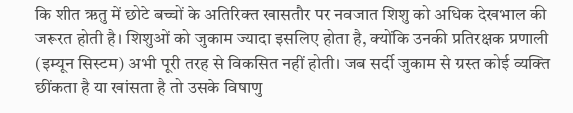कि शीत ऋतु में छोटे बच्चों के अतिरिक्त खासतौर पर नवजात शिशु को अधिक देखभाल की जरूरत होती है। शिशुओं को जुकाम ज्यादा इसलिए होता है, क्योंकि उनकी प्रतिरक्षक प्रणाली (इम्यून सिस्टम) अभी पूरी तरह से विकसित नहीं होती। जब सर्दी जुकाम से ग्रस्त कोई व्यक्ति छींकता है या खांसता है तो उसके विषाणु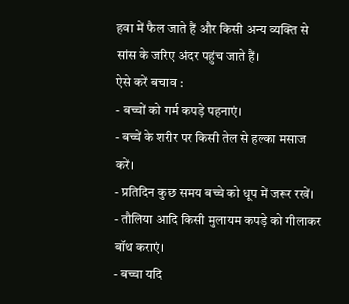हवा में फैल जाते हैं और किसी अन्य व्यक्ति से सांस के जरिए अंदर पहुंच जाते हैं।
ऐसे करें बचाव :
- बच्चों को गर्म कपड़े पहनाएं।
- बच्चें के शरीर पर किसी तेल से हल्का मसाज करें।
- प्रतिदिन कुछ समय बच्चे को धूप में जरूर रखें।
- तौलिया आदि किसी मुलायम कपड़े को गीलाकर बॉथ कराएं।
- बच्चा यदि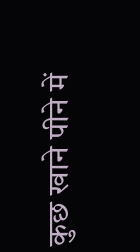कुछ खाने पीने में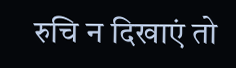रुचि न दिखाएं तो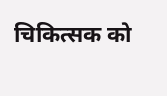चिकित्सक को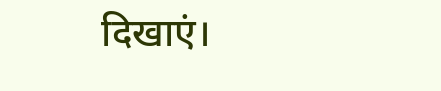दिखाएं।